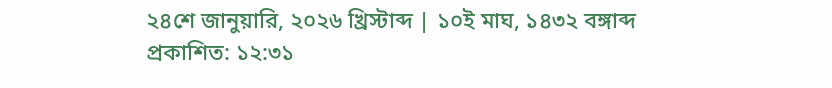২৪শে জানুয়ারি, ২০২৬ খ্রিস্টাব্দ | ১০ই মাঘ, ১৪৩২ বঙ্গাব্দ
প্রকাশিত: ১২:৩১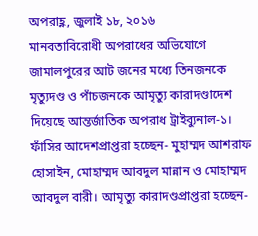অপরাহ্ণ, জুলাই ১৮, ২০১৬
মানবতাবিরোধী অপরাধের অভিযোগে জামালপুরের আট জনের মধ্যে তিনজনকে মৃত্যুদণ্ড ও পাঁচজনকে আমৃত্যু কারাদণ্ডাদেশ দিয়েছে আন্তর্জাতিক অপরাধ ট্রাইব্যুনাল-১।
ফাঁসির আদেশপ্রাপ্তরা হচ্ছেন- মুহাম্মদ আশরাফ হোসাইন, মোহাম্মদ আবদুল মান্নান ও মোহাম্মদ আবদুল বারী। আমৃত্যু কারাদণ্ডপ্রাপ্তরা হচ্ছেন-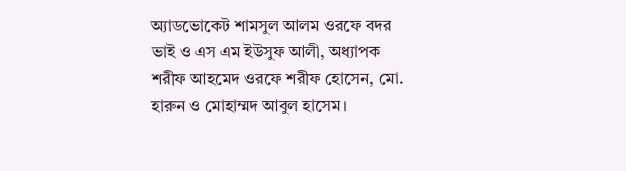অ্যাডভোকেট শামসুল আলম ওরফে বদর ভাই ও এস এম ইউসুফ আলী, অধ্যাপক শরীফ আহমেদ ওরফে শরীফ হোসেন, মো. হারুন ও মোহাম্মদ আবুল হাসেম।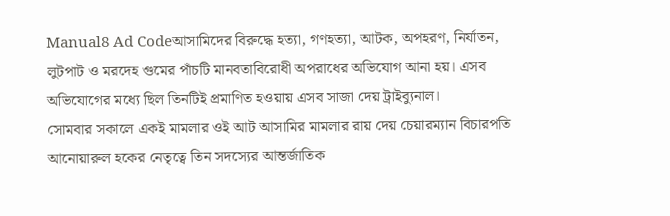Manual8 Ad Codeআসামিদের বিরুদ্ধে হত্যা, গণহত্যা, আটক, অপহরণ, নির্যাতন, লুটপাট ও মরদেহ গুমের পাঁচটি মানবতাবিরোধী অপরাধের অভিযোগ আনা হয়। এসব অভিযোগের মধ্যে ছিল তিনটিই প্রমাণিত হওয়ায় এসব সাজা দেয় ট্রাইব্যুনাল।
সোমবার সকালে একই মামলার ওই আট আসামির মামলার রায় দেয় চেয়ারম্যান বিচারপতি আনোয়ারুল হকের নেতৃত্বে তিন সদস্যের আন্তর্জাতিক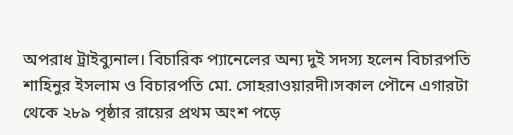অপরাধ ট্রাইব্যুনাল। বিচারিক প্যানেলের অন্য দুই সদস্য হলেন বিচারপতি শাহিনুর ইসলাম ও বিচারপতি মো. সোহরাওয়ারদী।সকাল পৌনে এগারটা থেকে ২৮৯ পৃষ্ঠার রায়ের প্রথম অংশ পড়ে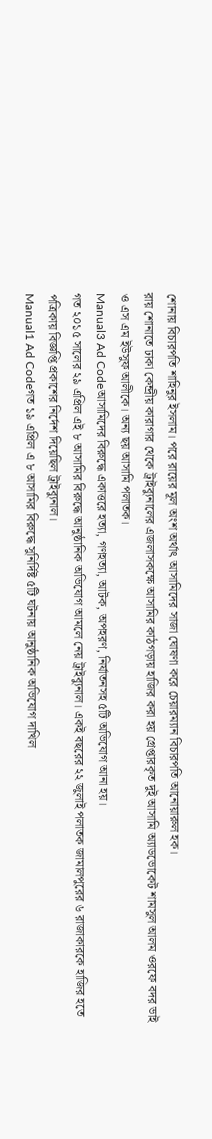শোনায় বিচারপতি শাহিনুর ইসলাম। পরে রায়ের মূল অংশ অর্থাৎ আসামিদের সাজা ঘোষণা করে চেয়ারম্যান বিচারপতি আনোয়ারুল হক।
রায় শোনাতে ঢাকা কেন্দ্রীয় কারাগার থেকে ট্রাইব্যুনালের এজলাসকক্ষে আসামির কাঠগড়ায় হাজির করা হয় গ্রেপ্তারকৃত দুই আসামি অ্যাডভোকেট শামসুল আলম ওরফে বদর ভাই ও এস এম ইউসুফ আলীকে। অন্য ছয় আসামি পলাতক।
Manual3 Ad Codeআসামিদের বিরুদ্ধে একাত্তরে হত্যা, গণহত্যা, আটক, অপহরণ, নির্যাতনসহ ৫টি অভিযোগ আনা হয়।
গত ২০১৫ সালের ২৯ এপ্রিল এই ৮ আসামির বিরুদ্ধে আনুষ্ঠানিক অভিযোগ আমলে নেয় ট্রাইব্যুনাল। একই বছরের ২২ জুলাই পলাতক জামালপুরের ৬ রাজাকারকে হাজির হতে পত্রিকায় বিজ্ঞপ্তি প্রকাশের নির্দেশ দিয়েছিল ট্রাইব্যুনাল।
Manual1 Ad Codeগত ১৯ এপ্রিল এ ৮ আসামির বিরুদ্ধে সুনির্দিষ্ট ৫টি ঘটনায় আনুষ্ঠানিক অভিযোগ দাখিল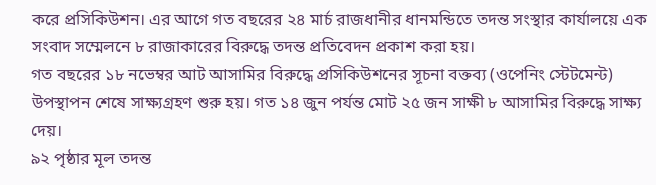করে প্রসিকিউশন। এর আগে গত বছরের ২৪ মার্চ রাজধানীর ধানমন্ডিতে তদন্ত সংস্থার কার্যালয়ে এক সংবাদ সম্মেলনে ৮ রাজাকারের বিরুদ্ধে তদন্ত প্রতিবেদন প্রকাশ করা হয়।
গত বছরের ১৮ নভেম্বর আট আসামির বিরুদ্ধে প্রসিকিউশনের সূচনা বক্তব্য (ওপেনিং স্টেটমেন্ট) উপস্থাপন শেষে সাক্ষ্যগ্রহণ শুরু হয়। গত ১৪ জুন পর্যন্ত মোট ২৫ জন সাক্ষী ৮ আসামির বিরুদ্ধে সাক্ষ্য দেয়।
৯২ পৃষ্ঠার মূল তদন্ত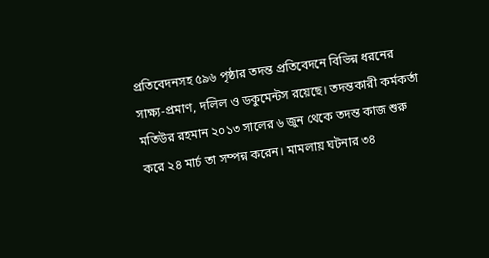প্রতিবেদনসহ ৫৯৬ পৃষ্ঠার তদন্ত প্রতিবেদনে বিভিন্ন ধরনের সাক্ষ্য-প্রমাণ, দলিল ও ডকুমেন্টস রয়েছে। তদন্তকারী কর্মকর্তা মতিউর রহমান ২০১৩ সালের ৬ জুন থেকে তদন্ত কাজ শুরু করে ২৪ মার্চ তা সম্পন্ন করেন। মামলায় ঘটনার ৩৪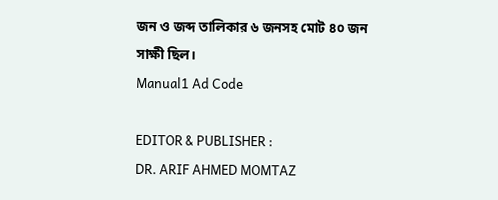জন ও জব্দ তালিকার ৬ জনসহ মোট ৪০ জন সাক্ষী ছিল।
Manual1 Ad Code

EDITOR & PUBLISHER :
DR. ARIF AHMED MOMTAZ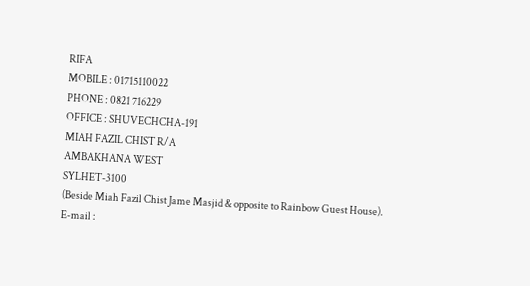RIFA
MOBILE : 01715110022
PHONE : 0821 716229
OFFICE : SHUVECHCHA-191
MIAH FAZIL CHIST R/A
AMBAKHANA WEST
SYLHET-3100
(Beside Miah Fazil Chist Jame Masjid & opposite to Rainbow Guest House).
E-mail :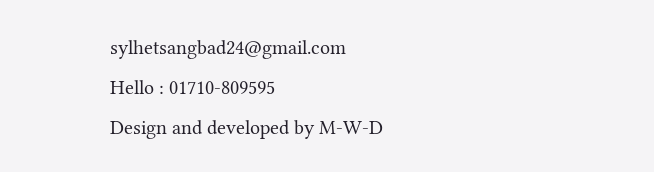sylhetsangbad24@gmail.com
Hello : 01710-809595
Design and developed by M-W-D